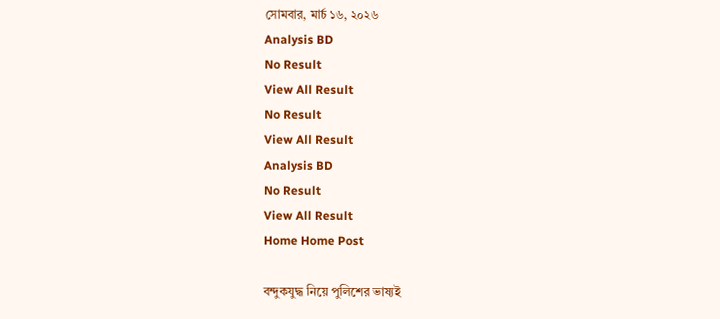সোমবার, মার্চ ১৬, ২০২৬
Analysis BD
No Result
View All Result
No Result
View All Result
Analysis BD
No Result
View All Result
Home Home Post

বন্দুকযুদ্ধ নিয়ে পুলিশের ভাষ্যই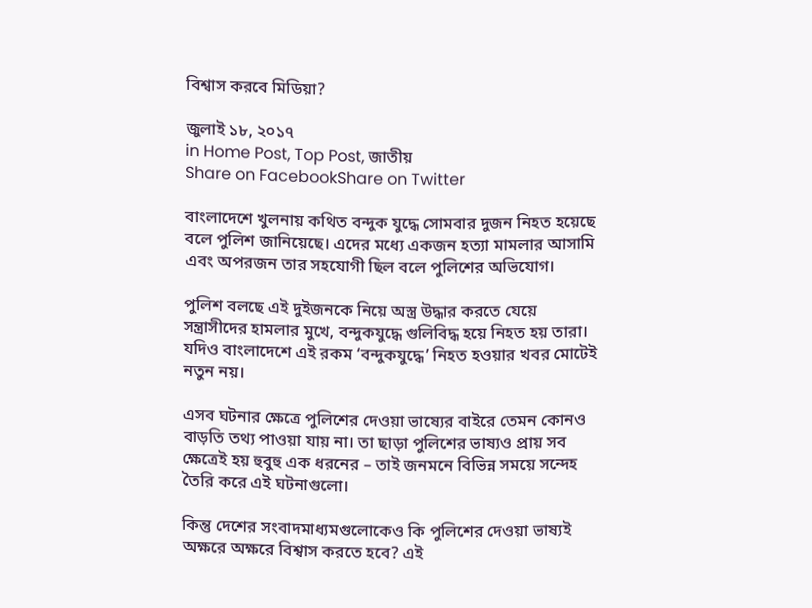বিশ্বাস করবে মিডিয়া?

জুলাই ১৮, ২০১৭
in Home Post, Top Post, জাতীয়
Share on FacebookShare on Twitter

বাংলাদেশে খুলনায় কথিত বন্দুক যুদ্ধে সোমবার দুজন নিহত হয়েছে বলে পুলিশ জানিয়েছে। এদের মধ্যে একজন হত্যা মামলার আসামি এবং অপরজন তার সহযোগী ছিল বলে পুলিশের অভিযোগ।

পুলিশ বলছে এই দুইজনকে নিয়ে অস্ত্র উদ্ধার করতে যেয়ে সন্ত্রাসীদের হামলার মুখে, বন্দুকযুদ্ধে গুলিবিদ্ধ হয়ে নিহত হয় তারা। যদিও বাংলাদেশে এই রকম ‘বন্দুকযুদ্ধে’ নিহত হওয়ার খবর মোটেই নতুন নয়।

এসব ঘটনার ক্ষেত্রে পুলিশের দেওয়া ভাষ্যের বাইরে তেমন কোনও বাড়তি তথ্য পাওয়া যায় না। তা ছাড়া পুলিশের ভাষ্যও প্রায় সব ক্ষেত্রেই হয় হুবুহু এক ধরনের – তাই জনমনে বিভিন্ন সময়ে সন্দেহ তৈরি করে এই ঘটনাগুলো।

কিন্তু দেশের সংবাদমাধ্যমগুলোকেও কি পুলিশের দেওয়া ভাষ্যই অক্ষরে অক্ষরে বিশ্বাস করতে হবে? এই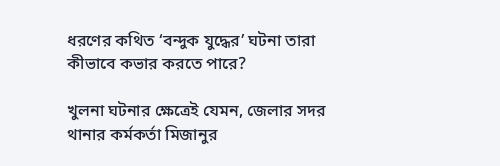ধরণের কথিত ‘বন্দুক যুদ্ধের’ ঘটনা তারা কীভাবে কভার করতে পারে?

খুলনা ঘটনার ক্ষেত্রেই যেমন, জেলার সদর থানার কর্মকর্তা মিজানুর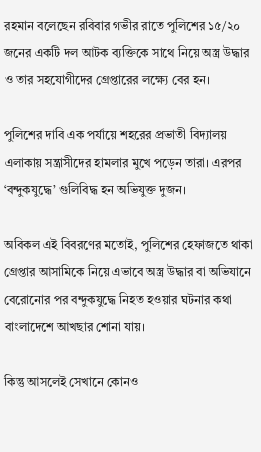রহমান বলেছেন রবিবার গভীর রাতে পুলিশের ১৫/২০ জনের একটি দল আটক ব্যক্তিকে সাথে নিয়ে অস্ত্র উদ্ধার ও তার সহযোগীদের গ্রেপ্তারের লক্ষ্যে বের হন।

পুলিশের দাবি এক পর্যায়ে শহরের প্রভাতী বিদ্যালয় এলাকায় সন্ত্রাসীদের হামলার মুখে পড়েন তারা। এরপর ‘বন্দুকযুদ্ধে’ গুলিবিদ্ধ হন অভিযুক্ত দুজন।

অবিকল এই বিবরণের মতোই, পুলিশের হেফাজতে থাকা গ্রেপ্তার আসামিকে নিয়ে এভাবে অস্ত্র উদ্ধার বা অভিযানে বেরোনোর পর বন্দুকযুদ্ধে নিহত হওয়ার ঘটনার কথা বাংলাদেশে আখছার শোনা যায়।

কিন্তু আসলেই সেখানে কোনও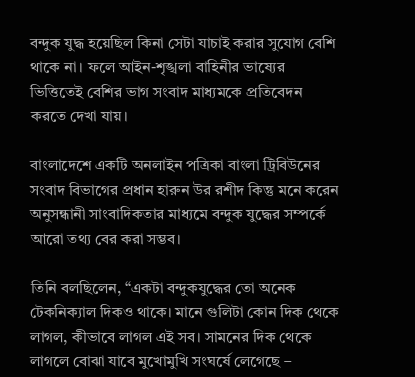বন্দুক যুদ্ধ হয়েছিল কিনা সেটা যাচাই করার সুযোগ বেশি থাকে না। ফলে আইন-শৃঙ্খলা বাহিনীর ভাষ্যের ভিত্তিতেই বেশির ভাগ সংবাদ মাধ্যমকে প্রতিবেদন করতে দেখা যায়।

বাংলাদেশে একটি অনলাইন পত্রিকা বাংলা ট্রিবিউনের সংবাদ বিভাগের প্রধান হারুন উর রশীদ কিন্তু মনে করেন অনুসন্ধানী সাংবাদিকতার মাধ্যমে বন্দুক যুদ্ধের সম্পর্কে আরো তথ্য বের করা সম্ভব।

তিনি বলছিলেন, “একটা বন্দুকযুদ্ধের তো অনেক টেকনিক্যাল দিকও থাকে। মানে গুলিটা কোন দিক থেকে লাগল, কীভাবে লাগল এই সব। সামনের দিক থেকে লাগলে বোঝা যাবে মুখোমুখি সংঘর্ষে লেগেছে –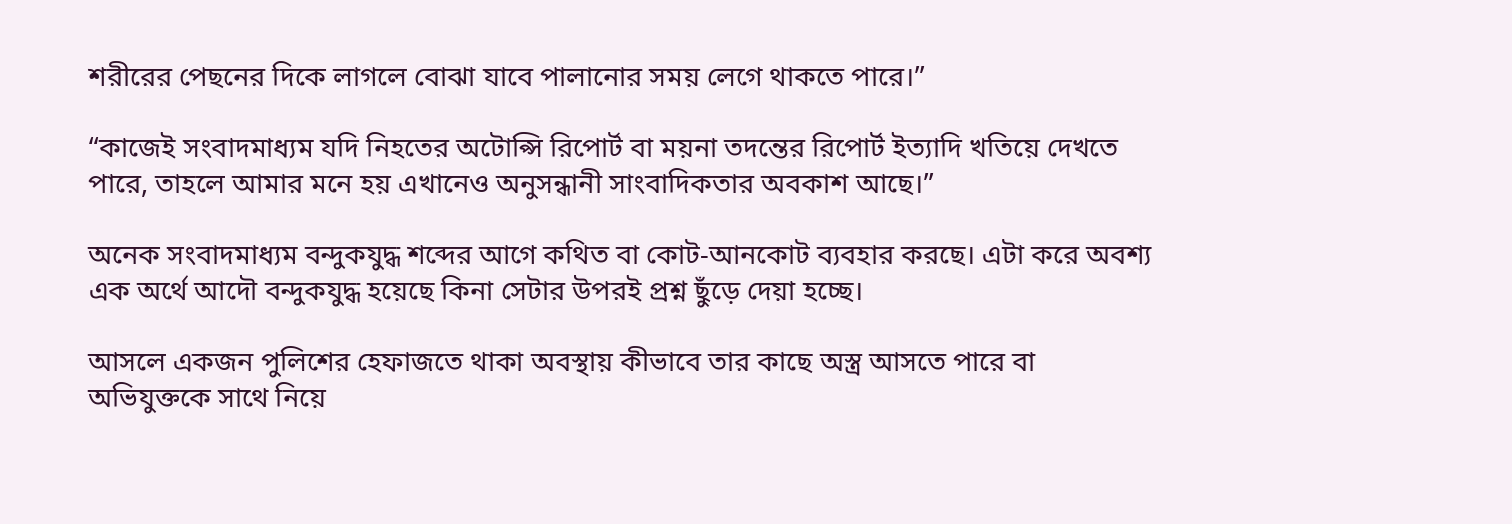শরীরের পেছনের দিকে লাগলে বোঝা যাবে পালানোর সময় লেগে থাকতে পারে।”

“কাজেই সংবাদমাধ্যম যদি নিহতের অটোপ্সি রিপোর্ট বা ময়না তদন্তের রিপোর্ট ইত্যাদি খতিয়ে দেখতে পারে, তাহলে আমার মনে হয় এখানেও অনুসন্ধানী সাংবাদিকতার অবকাশ আছে।”

অনেক সংবাদমাধ্যম বন্দুকযুদ্ধ শব্দের আগে কথিত বা কোট-আনকোট ব্যবহার করছে। এটা করে অবশ্য এক অর্থে আদৌ বন্দুকযুদ্ধ হয়েছে কিনা সেটার উপরই প্রশ্ন ছুঁড়ে দেয়া হচ্ছে।

আসলে একজন পুলিশের হেফাজতে থাকা অবস্থায় কীভাবে তার কাছে অস্ত্র আসতে পারে বা অভিযুক্তকে সাথে নিয়ে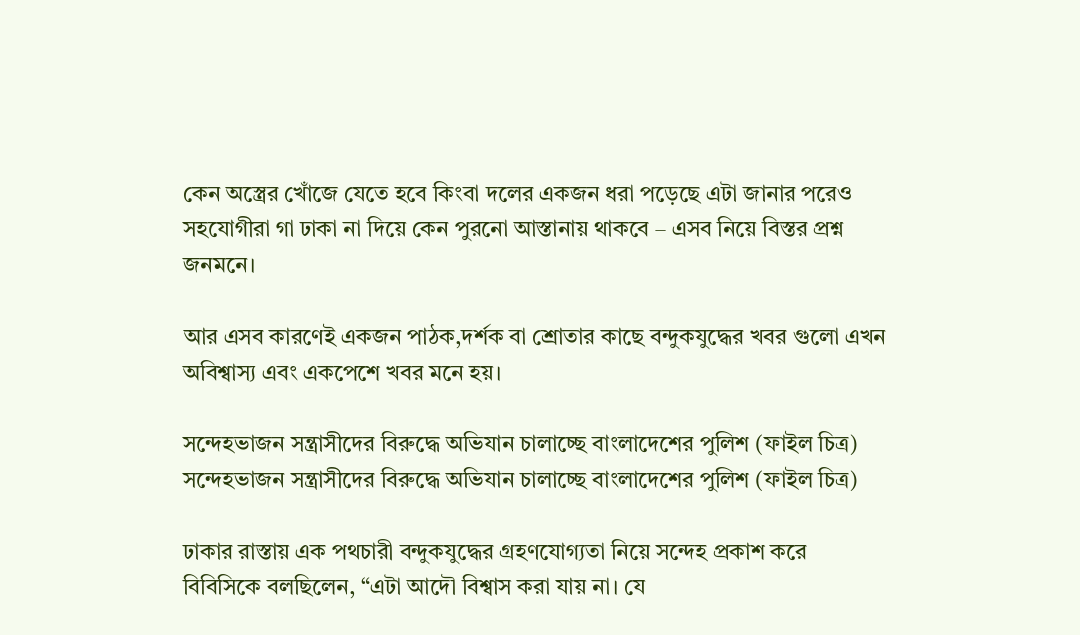কেন অস্ত্রের খোঁজে যেতে হবে কিংবা দলের একজন ধরা পড়েছে এটা জানার পরেও সহযোগীরা গা ঢাকা না দিয়ে কেন পুরনো আস্তানায় থাকবে – এসব নিয়ে বিস্তর প্রশ্ন জনমনে।

আর এসব কারণেই একজন পাঠক,দর্শক বা শ্রোতার কাছে বন্দুকযুদ্ধের খবর গুলো এখন অবিশ্বাস্য এবং একপেশে খবর মনে হয়।

সন্দেহভাজন সন্ত্রাসীদের বিরুদ্ধে অভিযান চালাচ্ছে বাংলাদেশের পুলিশ (ফাইল চিত্র)
সন্দেহভাজন সন্ত্রাসীদের বিরুদ্ধে অভিযান চালাচ্ছে বাংলাদেশের পুলিশ (ফাইল চিত্র)

ঢাকার রাস্তায় এক পথচারী বন্দুকযুদ্ধের গ্রহণযোগ্যতা নিয়ে সন্দেহ প্রকাশ করে বিবিসিকে বলছিলেন, “এটা আদৌ বিশ্বাস করা যায় না। যে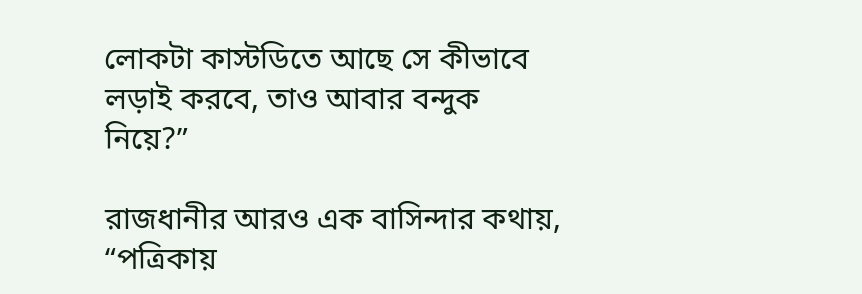লোকটা কাস্টডিতে আছে সে কীভাবে লড়াই করবে, তাও আবার বন্দুক নিয়ে?”

রাজধানীর আরও এক বাসিন্দার কথায়, “পত্রিকায়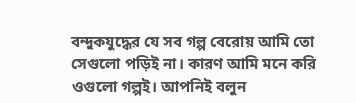বন্দুকযুদ্ধের যে সব গল্প বেরোয় আমি তো সেগুলো পড়িই না। কারণ আমি মনে করি ওগুলো গল্পই। আপনিই বলুন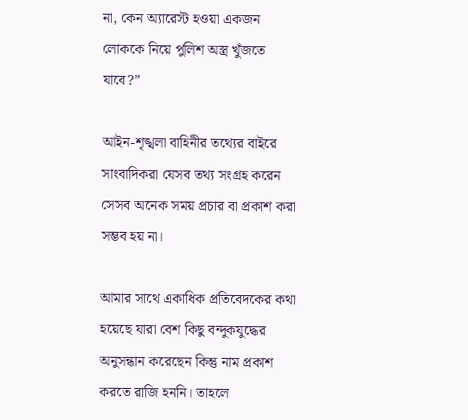না, কেন অ্যারেস্ট হওয়া একজন লোককে নিয়ে পুলিশ অস্ত্র খুঁজতে যাবে?”

আইন-শৃঙ্খলা বাহিনীর তথ্যের বাইরে সাংবাদিকরা যেসব তথ্য সংগ্রহ করেন সেসব অনেক সময় প্রচার বা প্রকাশ করা সম্ভব হয় না।

আমার সাথে একাধিক প্রতিবেদকের কথা হয়েছে যারা বেশ কিছু বন্দুকযুদ্ধের অনুসন্ধান করেছেন কিন্তু নাম প্রকাশ করতে রাজি হননি। তাহলে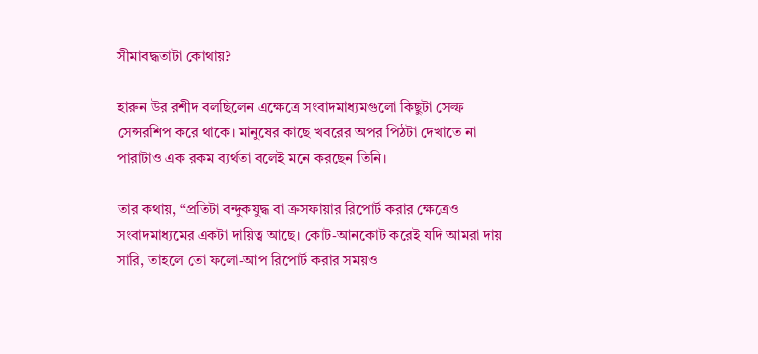সীমাবদ্ধতাটা কোথায়?

হারুন উর রশীদ বলছিলেন এক্ষেত্রে সংবাদমাধ্যমগুলো কিছুটা সেল্ফ সেন্সরশিপ করে থাকে। মানুষের কাছে খবরের অপর পিঠটা দেখাতে না পারাটাও এক রকম ব্যর্থতা বলেই মনে করছেন তিনি।

তার কথায়, “প্রতিটা বন্দুকযুদ্ধ বা ক্রসফায়ার রিপোর্ট করার ক্ষেত্রেও সংবাদমাধ্যমের একটা দায়িত্ব আছে। কোট-আনকোট করেই যদি আমরা দায় সারি, তাহলে তো ফলো-আপ রিপোর্ট করার সময়ও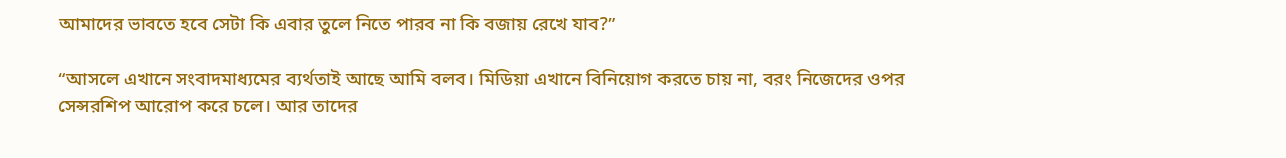আমাদের ভাবতে হবে সেটা কি এবার তুলে নিতে পারব না কি বজায় রেখে যাব?”

“আসলে এখানে সংবাদমাধ্যমের ব্যর্থতাই আছে আমি বলব। মিডিয়া এখানে বিনিয়োগ করতে চায় না, বরং নিজেদের ওপর সেন্সরশিপ আরোপ করে চলে। আর তাদের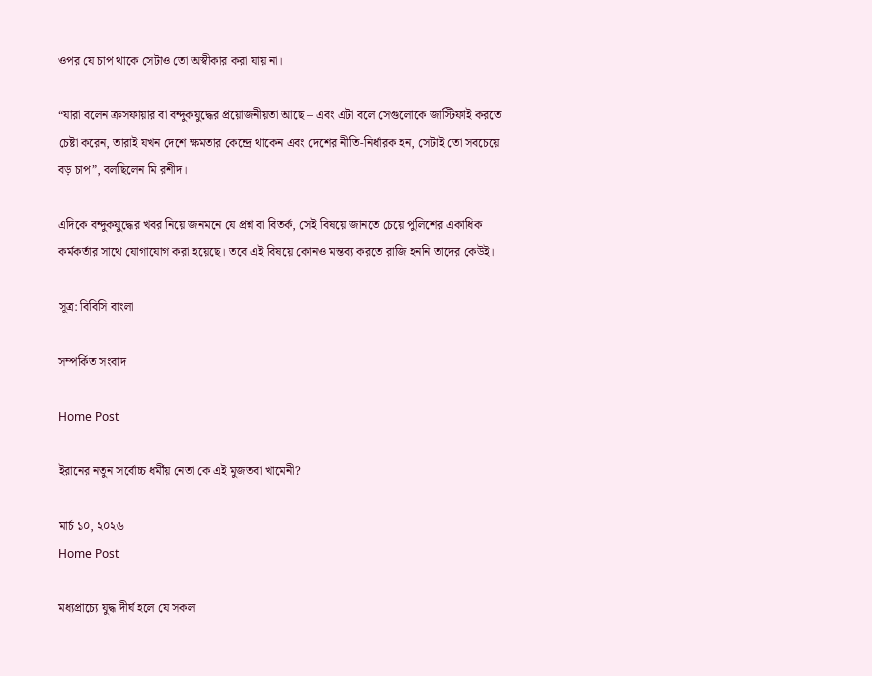ওপর যে চাপ থাকে সেটাও তো অস্বীকার করা যায় না।

“যারা বলেন ক্রসফায়ার বা বন্দুকযুদ্ধের প্রয়োজনীয়তা আছে – এবং এটা বলে সেগুলোকে জাস্টিফাই করতে চেষ্টা করেন, তারাই যখন দেশে ক্ষমতার কেন্দ্রে থাকেন এবং দেশের নীতি-নির্ধারক হন, সেটাই তো সবচেয়ে বড় চাপ”, বলছিলেন মি রশীদ।

এদিকে বন্দুকযুদ্ধের খবর নিয়ে জনমনে যে প্রশ্ন বা বিতর্ক, সেই বিষয়ে জানতে চেয়ে পুলিশের একাধিক কর্মকর্তার সাথে যোগাযোগ করা হয়েছে। তবে এই বিষয়ে কোনও মন্তব্য করতে রাজি হননি তাদের কেউই।

সূত্র: বিবিসি বাংলা

সম্পর্কিত সংবাদ

Home Post

ইরানের নতুন সর্বোচ্চ ধর্মীয় নেতা কে এই মুজতবা খামেনী?

মার্চ ১০, ২০২৬
Home Post

মধ্যপ্রাচ্যে যুদ্ধ দীর্ঘ হলে যে সকল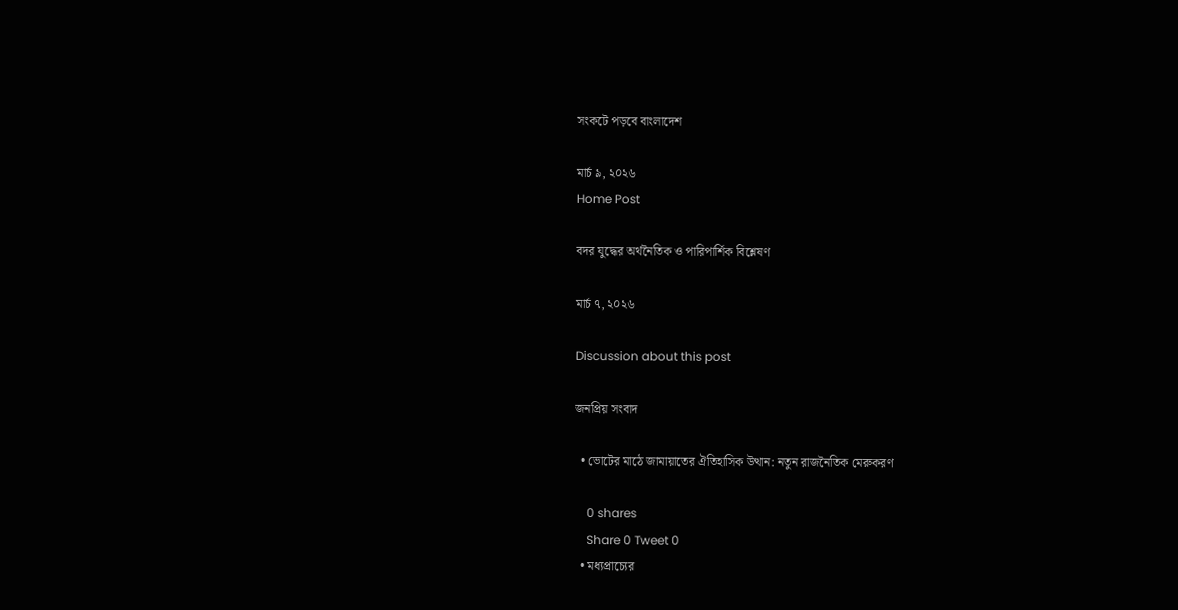সংকটে পড়বে বাংলাদেশ

মার্চ ৯, ২০২৬
Home Post

বদর যুদ্ধের অর্থনৈতিক ও পারিপার্শিক বিশ্লেষণ

মার্চ ৭, ২০২৬

Discussion about this post

জনপ্রিয় সংবাদ

  • ভোটের মাঠে জামায়াতের ঐতিহাসিক উত্থান: নতুন রাজনৈতিক মেরুকরণ

    0 shares
    Share 0 Tweet 0
  • মধ্যপ্রাচ্যের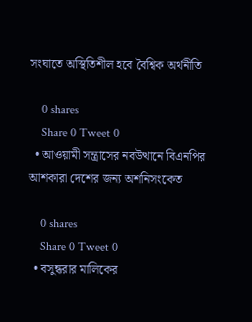সংঘাতে অস্থিতিশীল হবে বৈশ্বিক অর্থনীতি

    0 shares
    Share 0 Tweet 0
  • আওয়ামী সন্ত্রাসের নবউত্থানে বিএনপির আশকারা দেশের জন্য অশনিসংকেত

    0 shares
    Share 0 Tweet 0
  • বসুন্ধরার মালিকের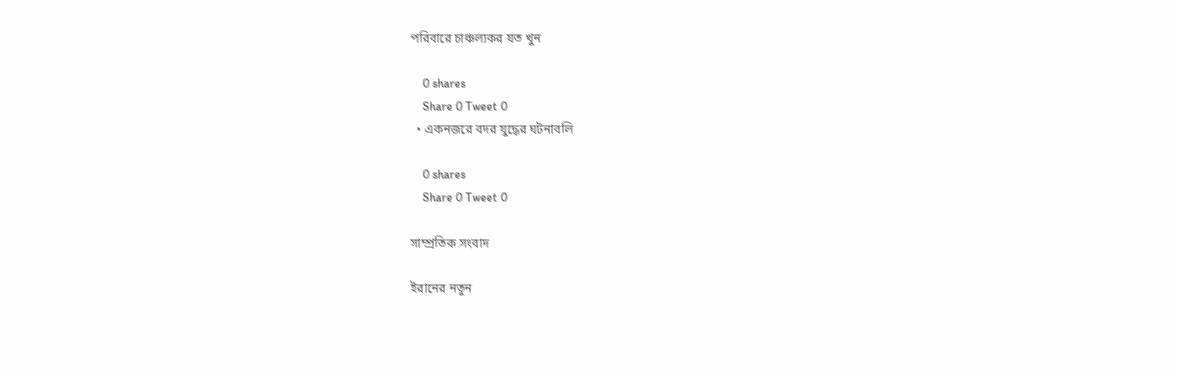পরিবারে চাঞ্চল্যকর যত খুন

    0 shares
    Share 0 Tweet 0
  • একনজরে বদর যুদ্ধের ঘটনাবলি

    0 shares
    Share 0 Tweet 0

সাম্প্রতিক সংবাদ

ইরানের নতুন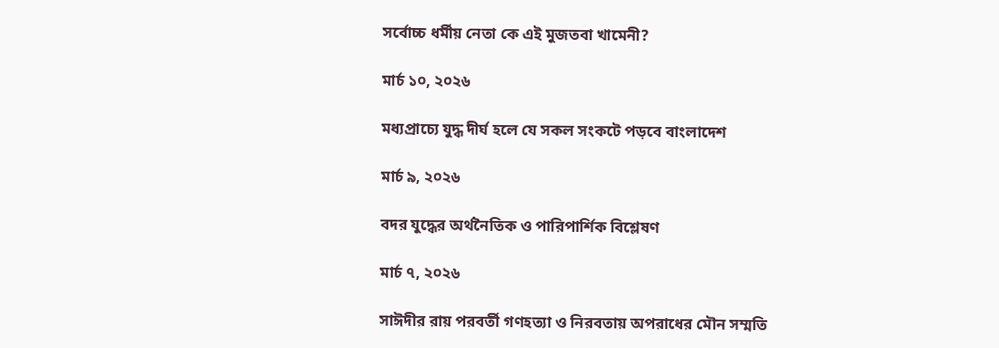সর্বোচ্চ ধর্মীয় নেতা কে এই মুজতবা খামেনী?

মার্চ ১০, ২০২৬

মধ্যপ্রাচ্যে যুদ্ধ দীর্ঘ হলে যে সকল সংকটে পড়বে বাংলাদেশ

মার্চ ৯, ২০২৬

বদর যুদ্ধের অর্থনৈতিক ও পারিপার্শিক বিশ্লেষণ

মার্চ ৭, ২০২৬

সাঈদীর রায় পরবর্তী গণহত্যা ও নিরবতায় অপরাধের মৌন সম্মতি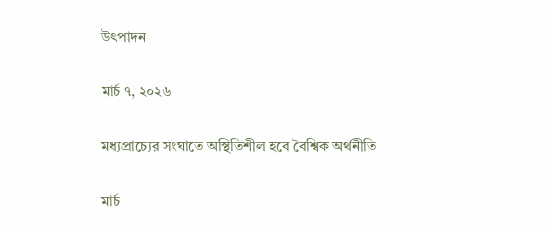উৎপাদন

মার্চ ৭, ২০২৬

মধ্যপ্রাচ্যের সংঘাতে অস্থিতিশীল হবে বৈশ্বিক অর্থনীতি

মার্চ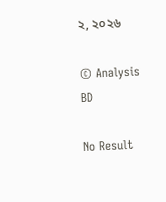২, ২০২৬

© Analysis BD

No Result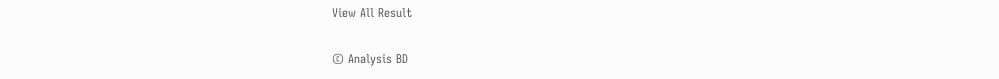View All Result

© Analysis BD